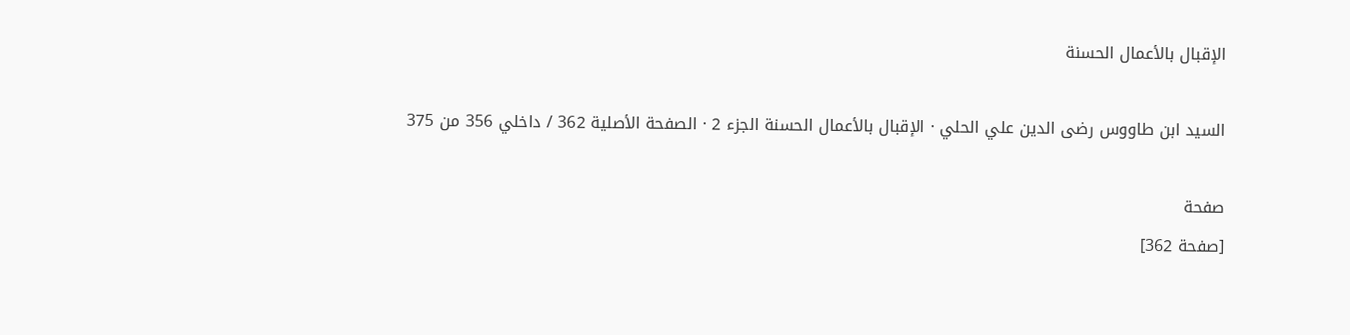الإقبال بالأعمال الحسنة

السيد ابن طاووس رضى الدين علي الحلي · الإقبال بالأعمال الحسنة الجزء 2 · الصفحة الأصلية 362 / داخلي 356 من 375

صفحة
[صفحة 362]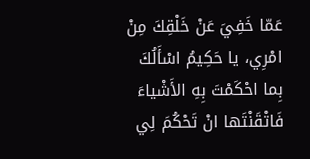عَمّا خَفِيَ عَنْ خَلْقِكَ مِنْ امْرِي، يا حَكِيمُ اسْأَلُكَ بِما احْكَمْتَ بِهِ الأَشْياءَ فَاتْقَنْتَها انْ تَحْكُمَ لِي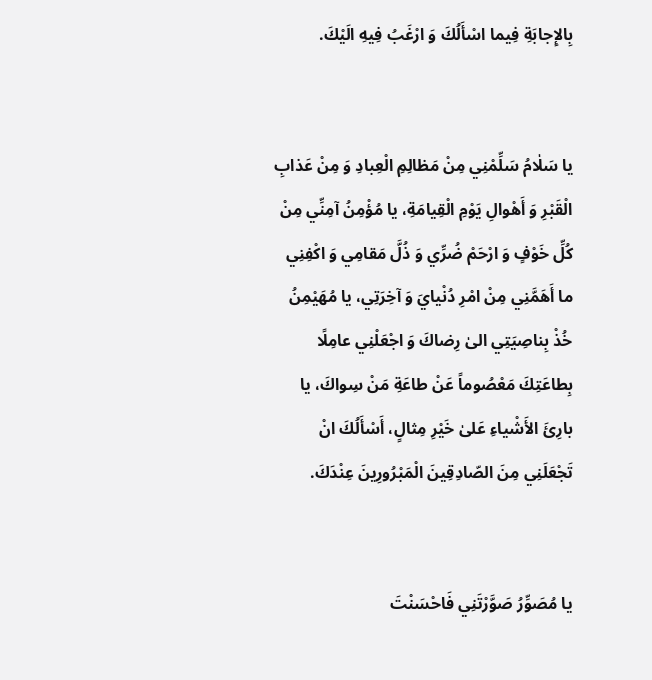بِالإِجابَةِ فِيما اسْأَلُكَ وَ ارْغَبُ فِيهِ الَيْكَ.


يا سَلٰامُ سَلِّمْنِي مِنْ مَظالِمِ الْعِبادِ وَ مِنْ عَذابِ الْقَبْرِ وَ أَهْوالِ يَوْمِ الْقِيامَةِ، يا مُؤْمِنُ آمِنِّي مِنْ كُلِّ خَوْفٍ وَ ارْحَمْ ضُرِّي وَ ذُلَّ مَقامِي وَ اكْفِنِي ما أَهَمَّنِي مِنْ امْرِ دُنْيايَ وَ آخِرَتِي، يا مُهَيْمِنُ خُذْ بِناصِيَتِي الىٰ رِضاكَ وَ اجْعَلْنِي عامِلًا بِطاعَتِكَ مَعْصُوماً عَنْ طاعَةِ مَنْ سِواكَ، يا بارِئَ الأَشْياءِ عَلىٰ خَيْرِ مِثالٍ، أَسْأَلُكَ انْ تَجْعَلَنِي مِنَ الصّادِقِينَ الْمَبْرُورِينَ عِنْدَكَ.


يا مُصَوِّرُ صَوَّرْتَنِي فَاحْسَنْتَ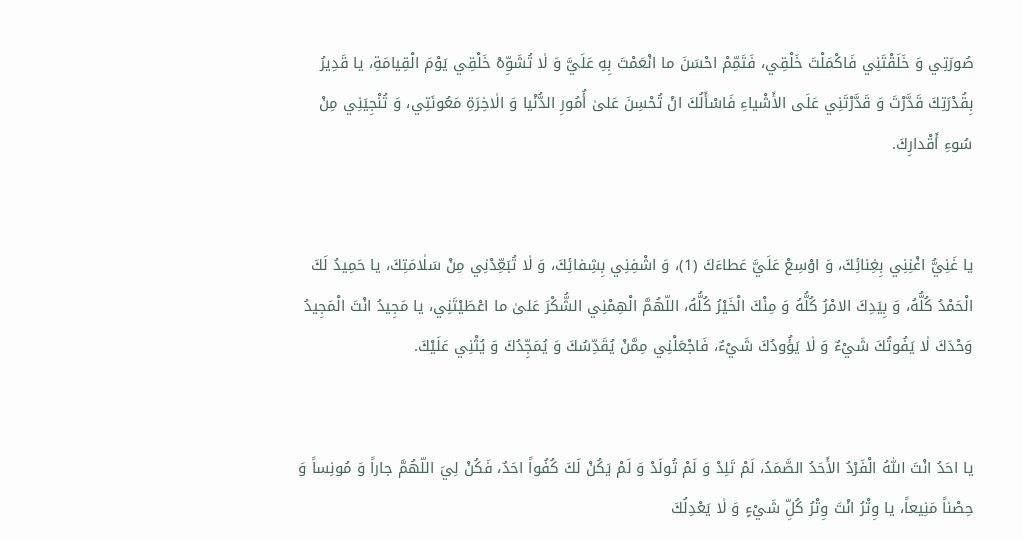صُورَتِي وَ خَلَقْتَنِي فَاكْمَلْتَ خَلْقِي، فَتَمِّمْ احْسَنَ ما انْعَمْتَ بِهِ عَلَيَّ وَ لٰا تُشَوِّهْ خَلْقِي يَوْمَ الْقِيامَةِ، يا قَدِيرُ بِقُدْرَتِكَ قَدَّرْتَ وَ قَدَّرْتَنِي عَلَى الأَشْياءِ فَاسْأَلُكَ انْ تُحْسِنَ عَلىٰ أُمُورِ الدُّنْيا وَ الٰاخِرَةِ مَعُونَتِي، وَ تُنْجِيَنِي مِنْ سُوءِ أَقْدارِكَ.


يا غَنِيُّ اغْنِنِي بِغِنائِكَ، وَ اوْسِعْ عَلَيَّ عَطاءَكَ (1)، وَ اشْفِنِي بِشِفائِكَ، وَ لٰا تُبَعِّدْنِي مِنْ سَلٰامَتِكَ، يا حَمِيدُ لَكَ الْحَمْدُ كُلُّهُ، وَ بِيَدِكَ الامْرُ كُلُّهُ وَ مِنْكَ الْخَيْرُ كُلُّهُ، اللّهُمَّ الْهِمْنِي الشُّكْرَ عَلىٰ ما اعْطَيْتَنِي، يا مَجِيدُ انْتَ الْمَجِيدُ وَحْدَكَ لٰا يَفُوتُكَ شَيْءٌ وَ لٰا يَؤُودُكَ شَيْءٌ، فَاجْعَلْنِي مِمَّنْ يُقَدِّسُكَ وَ يُمَجِّدُكَ وَ يُثْنِي عَلَيْكَ.


يا احَدُ انْتَ اللّٰهُ الْفَرْدُ الأَحَدُ الصَّمَدُ، لَمْ تَلِدْ وَ لَمْ تُولَدْ وَ لَمْ يَكُنْ لَكَ كُفُواً احَدٌ، فَكُنْ لِيَ اللّهُمَّ جاراً وَ مُونِساً وَ حِصْناً مَنِيعاً، يا وِتْرُ انْتَ وِتْرُ كُلِّ شَيْءٍ وَ لٰا يَعْدِلُكَ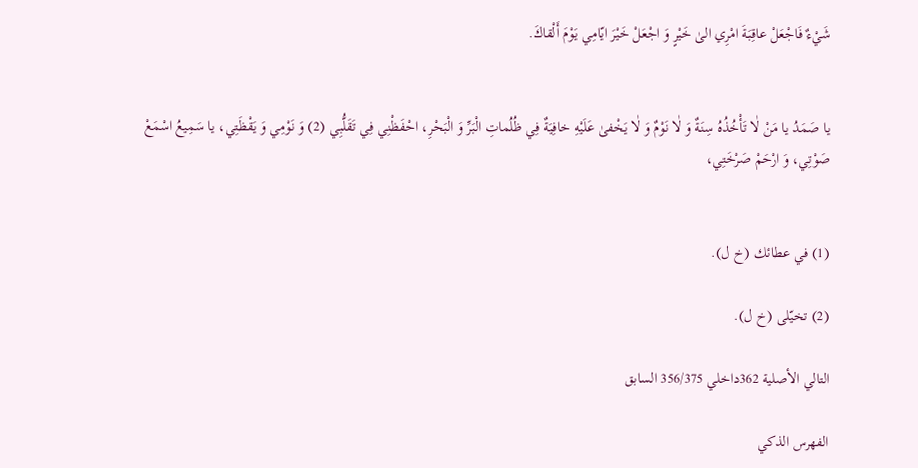شَيْءٌ فَاجْعَلْ عاقِبَةَ امْرِي الىٰ خَيْرٍ وَ اجْعَلْ خَيْرَ ايّامِي يَوْمَ أَلْقاكَ.


يا صَمَدُ يا مَنْ لٰا تَأْخُذُهُ سِنَةٌ وَ لٰا نَوْمٌ وَ لٰا يَخْفىٰ عَلَيْهِ خافِيَةٌ فِي ظُلُماتِ الْبَرِّ وَ الْبَحْرِ، احْفَظْنِي فِي تَقَلُّبِي (2) وَ نَوْمِي وَ يَقْظَتِي، يا سَمِيعُ اسْمَعْ صَوْتِي، وَ ارْحَمْ صَرْخَتِي،


(1) في عطائك (خ ل).

(2) تخيّلى (خ ل).

التالي الأصلية 362داخلي 356/375 السابق

الفهرس الذكي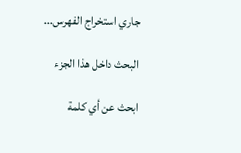جاري استخراج الفهرس...

البحث داخل هذا الجزء

ابحث عن أي كلمة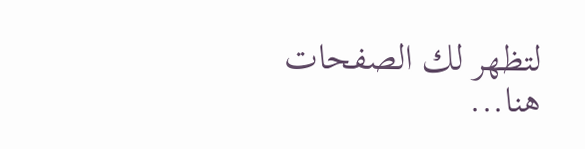لتظهر لك الصفحات هنا...